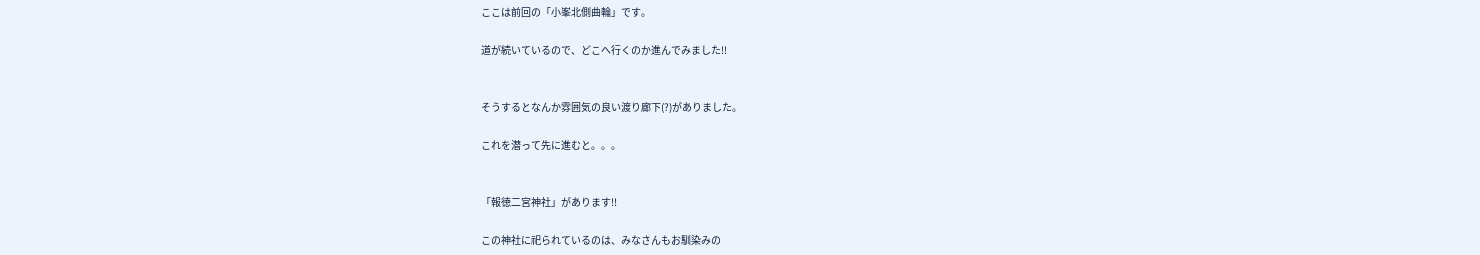ここは前回の「小峯北側曲輪」です。

道が続いているので、どこへ行くのか進んでみました!!


そうするとなんか雰囲気の良い渡り廊下(?)がありました。

これを潜って先に進むと。。。


「報徳二宮神社」があります!!

この神社に祀られているのは、みなさんもお馴染みの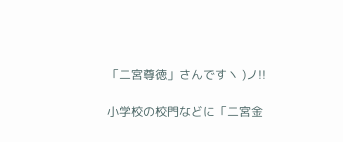「二宮尊徳」さんですヽ )ノ!!

小学校の校門などに「二宮金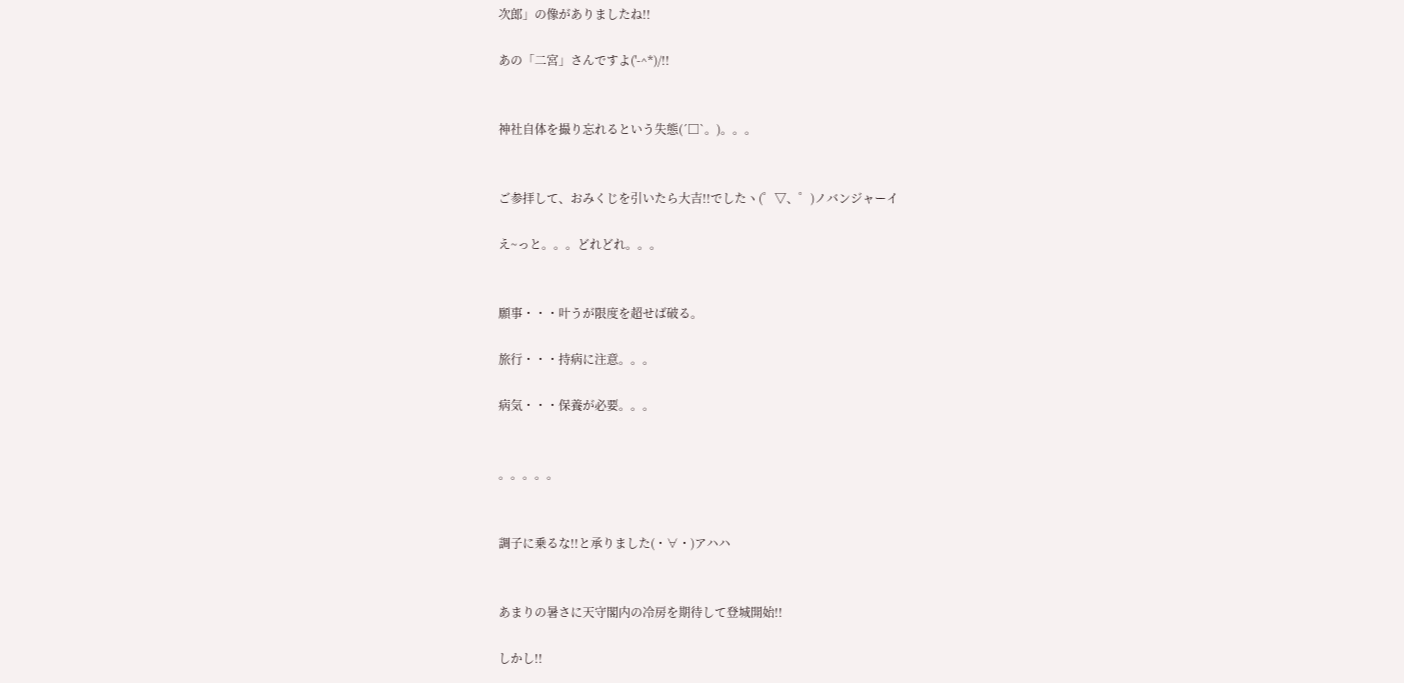次郎」の像がありましたね!!

あの「二宮」さんですよ('-^*)/!!


神社自体を撮り忘れるという失態(´□`。)。。。


ご参拝して、おみくじを引いたら大吉!!でしたヽ(゜▽、゜)ノバンジャーイ

え~っと。。。どれどれ。。。


願事・・・叶うが限度を超せば破る。

旅行・・・持病に注意。。。

病気・・・保養が必要。。。


。。。。。


調子に乗るな!!と承りました(・∀・)アハハ


あまりの暑さに天守閣内の冷房を期待して登城開始!!

しかし!!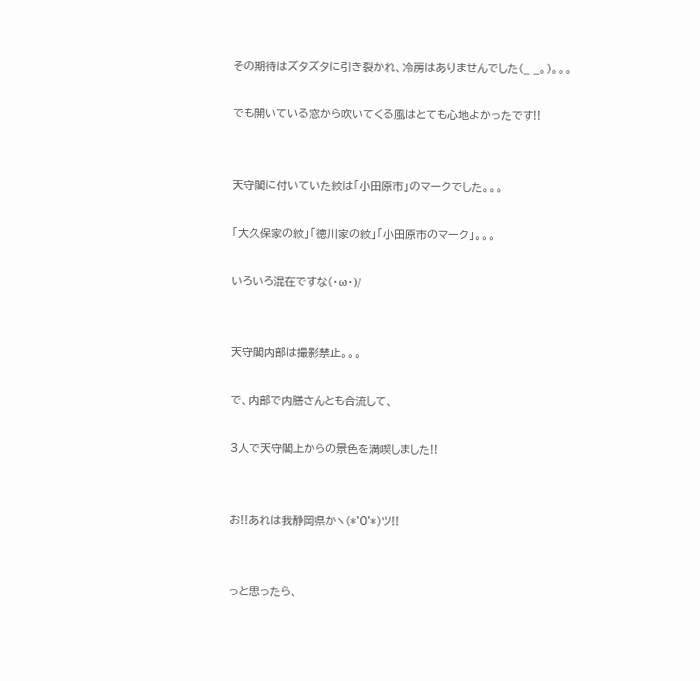その期待はズタズタに引き裂かれ、冷房はありませんでした(_ _。)。。。

でも開いている窓から吹いてくる風はとても心地よかったです!!


天守閣に付いていた紋は「小田原市」のマークでした。。。

「大久保家の紋」「徳川家の紋」「小田原市のマーク」。。。

いろいろ混在ですな(・ω・)/


天守閣内部は撮影禁止。。。

で、内部で内膳さんとも合流して、

3人で天守閣上からの景色を満喫しました!!


お!!あれは我静岡県かヽ(*'0'*)ツ!!


っと思ったら、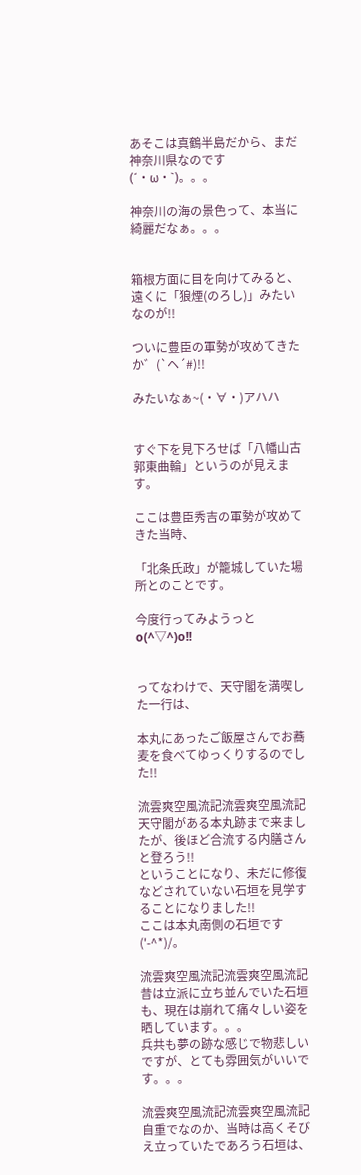あそこは真鶴半島だから、まだ神奈川県なのです(´・ω・`)。。。

神奈川の海の景色って、本当に綺麗だなぁ。。。


箱根方面に目を向けてみると、遠くに「狼煙(のろし)」みたいなのが!!

ついに豊臣の軍勢が攻めてきたか゛(`ヘ´#)!!

みたいなぁ~(・∀・)アハハ


すぐ下を見下ろせば「八幡山古郭東曲輪」というのが見えます。

ここは豊臣秀吉の軍勢が攻めてきた当時、

「北条氏政」が籠城していた場所とのことです。

今度行ってみようっとo(^▽^)o!!


ってなわけで、天守閣を満喫した一行は、

本丸にあったご飯屋さんでお蕎麦を食べてゆっくりするのでした!!

流雲爽空風流記流雲爽空風流記
天守閣がある本丸跡まで来ましたが、後ほど合流する内膳さんと登ろう!!
ということになり、未だに修復などされていない石垣を見学することになりました!!
ここは本丸南側の石垣です('-^*)/。

流雲爽空風流記流雲爽空風流記
昔は立派に立ち並んでいた石垣も、現在は崩れて痛々しい姿を晒しています。。。
兵共も夢の跡な感じで物悲しいですが、とても雰囲気がいいです。。。

流雲爽空風流記流雲爽空風流記
自重でなのか、当時は高くそびえ立っていたであろう石垣は、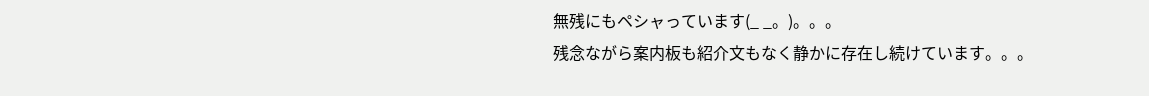無残にもペシャっています(_ _。)。。。
残念ながら案内板も紹介文もなく静かに存在し続けています。。。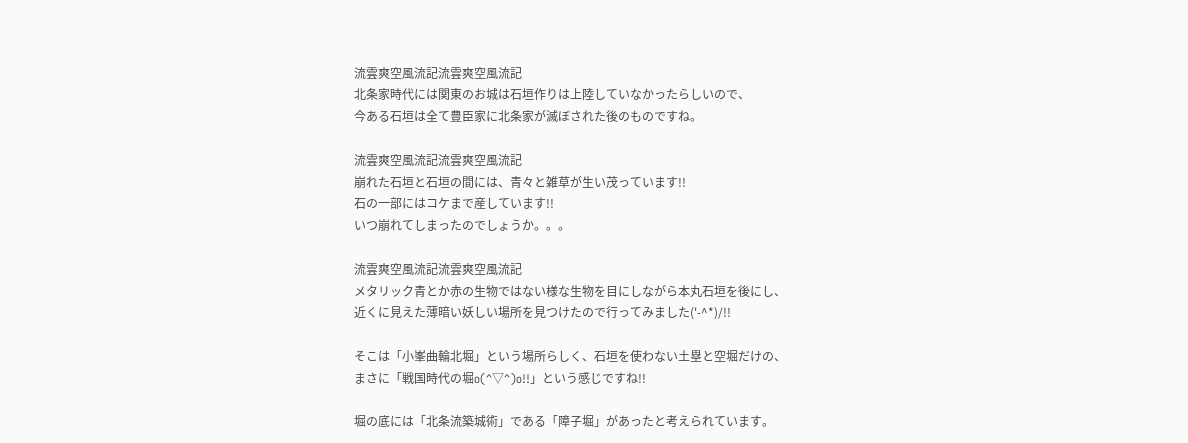流雲爽空風流記流雲爽空風流記
北条家時代には関東のお城は石垣作りは上陸していなかったらしいので、
今ある石垣は全て豊臣家に北条家が滅ぼされた後のものですね。

流雲爽空風流記流雲爽空風流記
崩れた石垣と石垣の間には、青々と雑草が生い茂っています!!
石の一部にはコケまで産しています!!
いつ崩れてしまったのでしょうか。。。

流雲爽空風流記流雲爽空風流記
メタリック青とか赤の生物ではない様な生物を目にしながら本丸石垣を後にし、
近くに見えた薄暗い妖しい場所を見つけたので行ってみました('-^*)/!!

そこは「小峯曲輪北堀」という場所らしく、石垣を使わない土塁と空堀だけの、
まさに「戦国時代の堀o(^▽^)o!!」という感じですね!!

堀の底には「北条流築城術」である「障子堀」があったと考えられています。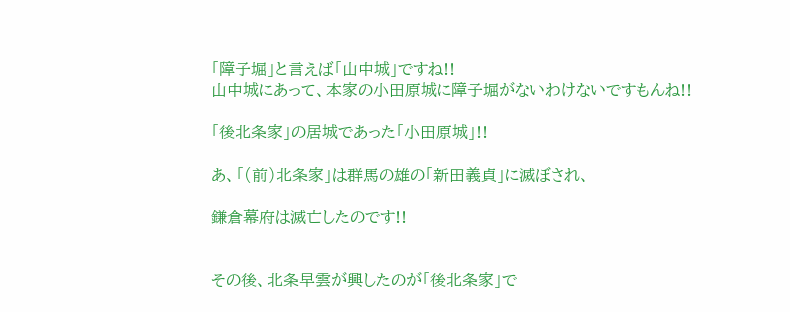「障子堀」と言えば「山中城」ですね!!
山中城にあって、本家の小田原城に障子堀がないわけないですもんね!!

「後北条家」の居城であった「小田原城」!!

あ、「(前)北条家」は群馬の雄の「新田義貞」に滅ぼされ、

鎌倉幕府は滅亡したのです!!


その後、北条早雲が興したのが「後北条家」で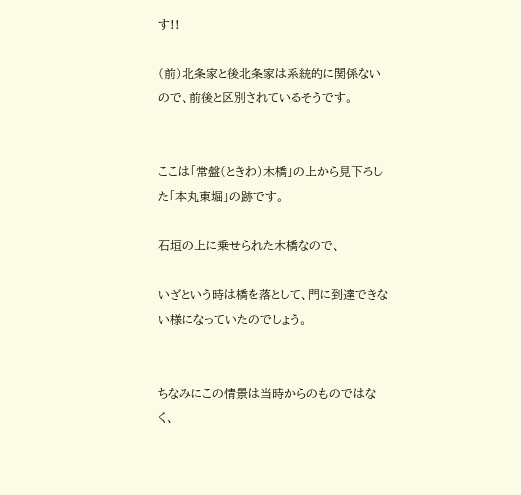す!!

(前)北条家と後北条家は系統的に関係ないので、前後と区別されているそうです。


ここは「常盤(ときわ)木橋」の上から見下ろした「本丸東堀」の跡です。

石垣の上に乗せられた木橋なので、

いざという時は橋を落として、門に到達できない様になっていたのでしょう。


ちなみにこの情景は当時からのものではなく、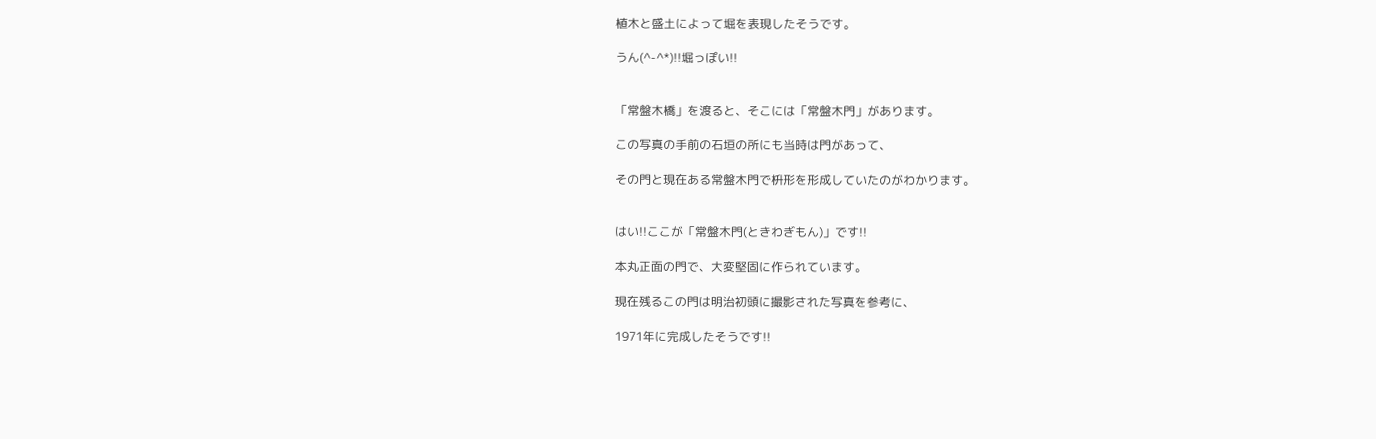植木と盛土によって堀を表現したそうです。

うん(^-^*)!!堀っぽい!!


「常盤木橋」を渡ると、そこには「常盤木門」があります。

この写真の手前の石垣の所にも当時は門があって、

その門と現在ある常盤木門で枡形を形成していたのがわかります。


はい!!ここが「常盤木門(ときわぎもん)」です!!

本丸正面の門で、大変堅固に作られています。

現在残るこの門は明治初頭に撮影された写真を参考に、

1971年に完成したそうです!!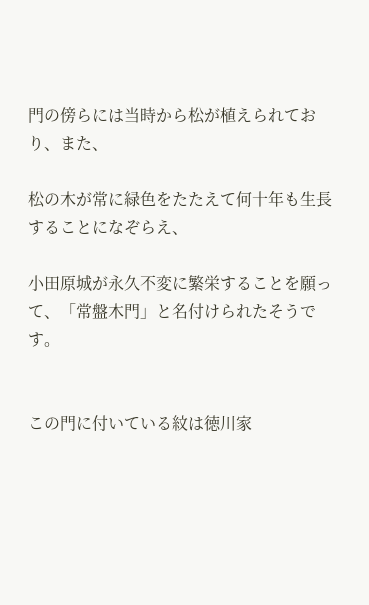門の傍らには当時から松が植えられており、また、

松の木が常に緑色をたたえて何十年も生長することになぞらえ、

小田原城が永久不変に繁栄することを願って、「常盤木門」と名付けられたそうです。


この門に付いている紋は徳川家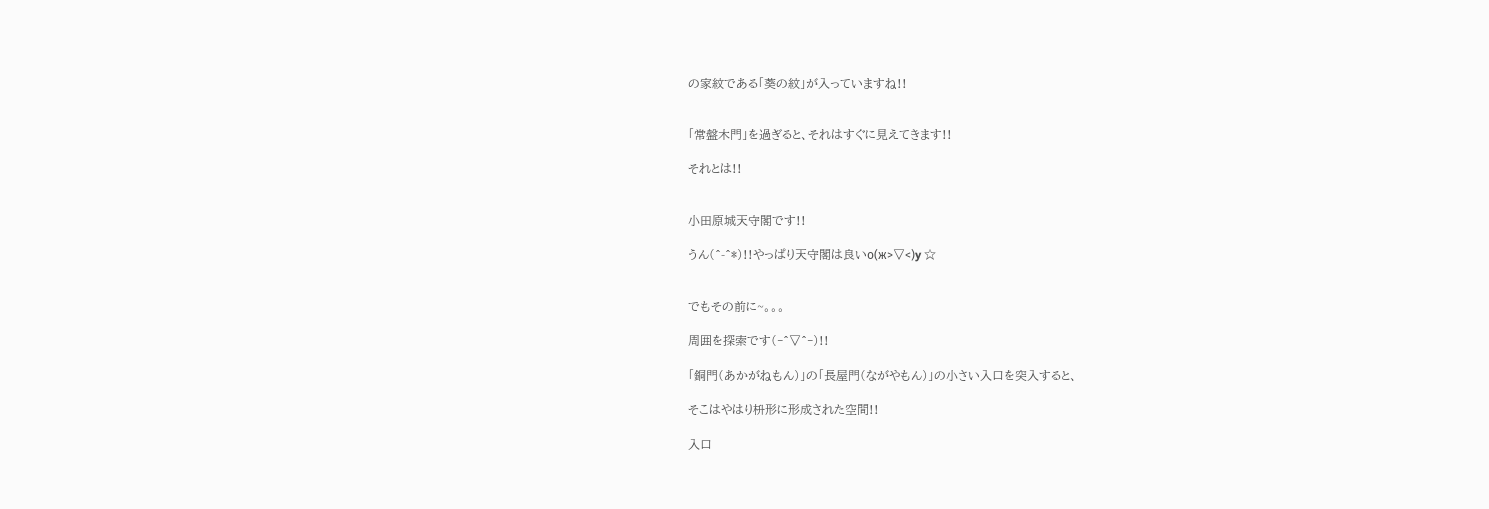の家紋である「葵の紋」が入っていますね!!


「常盤木門」を過ぎると、それはすぐに見えてきます!!

それとは!!


小田原城天守閣です!!

うん(^-^*)!!やっぱり天守閣は良いо(ж>▽<)y ☆


でもその前に~。。。

周囲を探索です(‐^▽^‐)!!

「銅門(あかがねもん)」の「長屋門(ながやもん)」の小さい入口を突入すると、

そこはやはり枡形に形成された空間!!

入口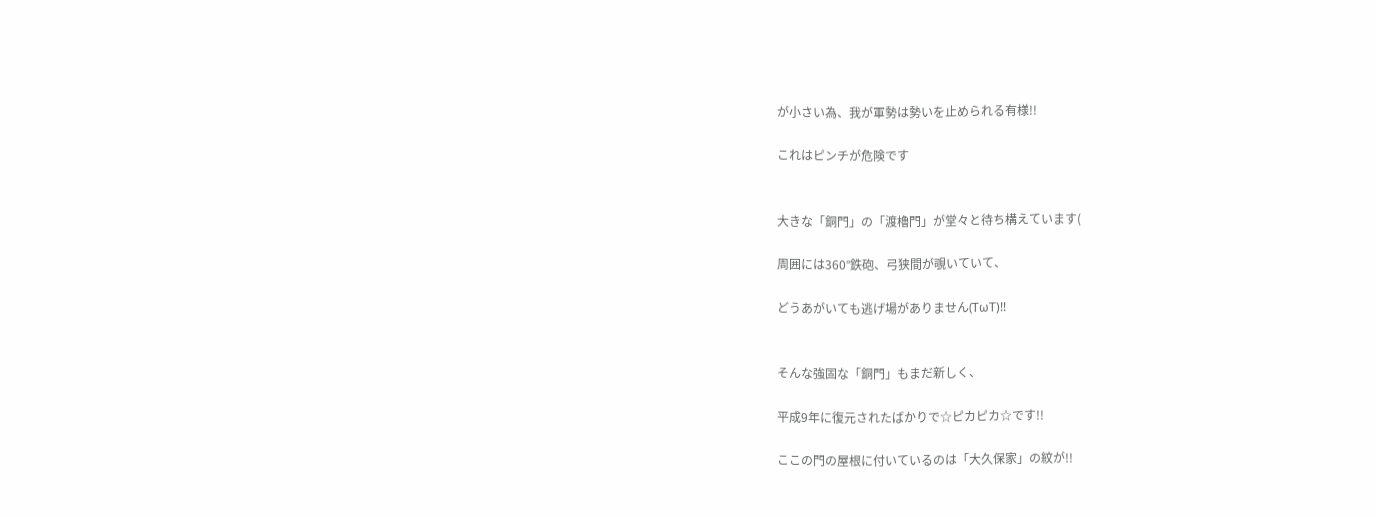が小さい為、我が軍勢は勢いを止められる有様!!

これはピンチが危険です


大きな「銅門」の「渡櫓門」が堂々と待ち構えています(

周囲には360°鉄砲、弓狭間が覗いていて、

どうあがいても逃げ場がありません(TωT)!!


そんな強固な「銅門」もまだ新しく、

平成9年に復元されたばかりで☆ピカピカ☆です!!

ここの門の屋根に付いているのは「大久保家」の紋が!!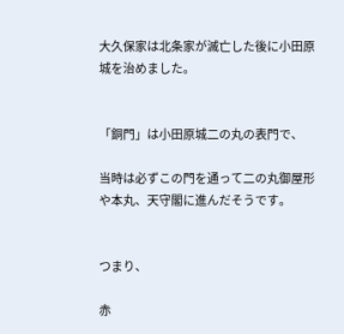大久保家は北条家が滅亡した後に小田原城を治めました。


「銅門」は小田原城二の丸の表門で、

当時は必ずこの門を通って二の丸御屋形や本丸、天守閣に進んだそうです。


つまり、

赤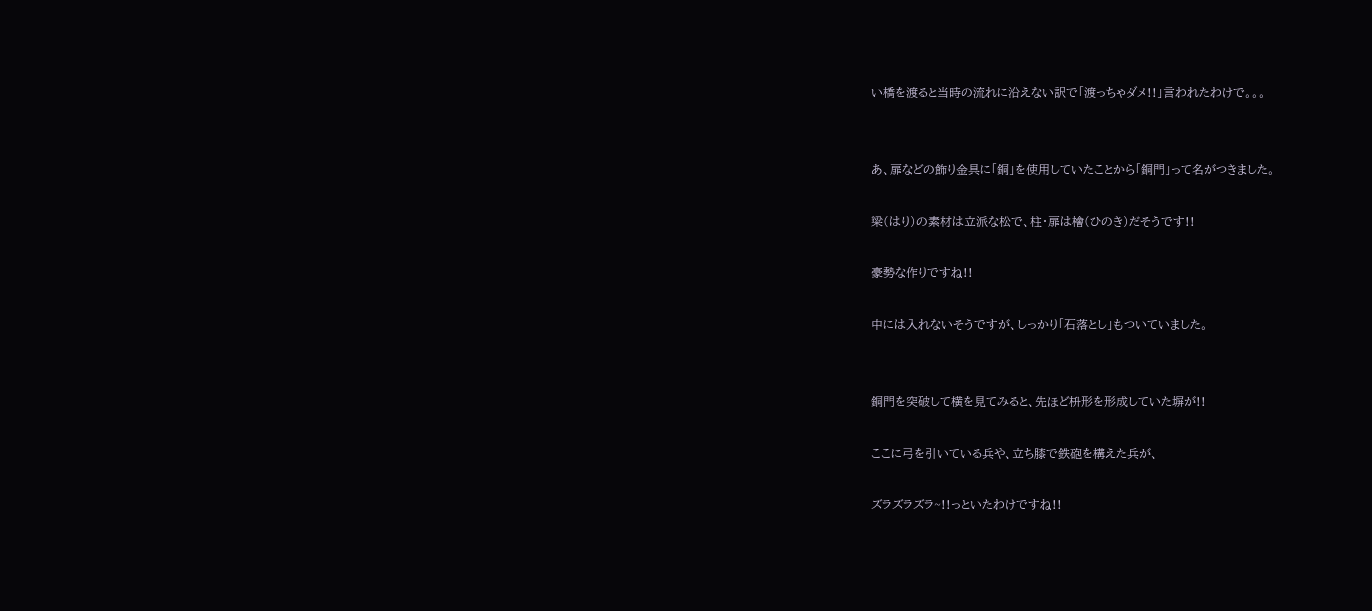い橋を渡ると当時の流れに沿えない訳で「渡っちゃダメ!!」言われたわけで。。。


あ、扉などの飾り金具に「銅」を使用していたことから「銅門」って名がつきました。

梁(はり)の素材は立派な松で、柱・扉は檜(ひのき)だそうです!!

豪勢な作りですね!!

中には入れないそうですが、しっかり「石落とし」もついていました。


銅門を突破して横を見てみると、先ほど枡形を形成していた塀が!!

ここに弓を引いている兵や、立ち膝で鉄砲を構えた兵が、

ズラズラズラ~!!っといたわけですね!!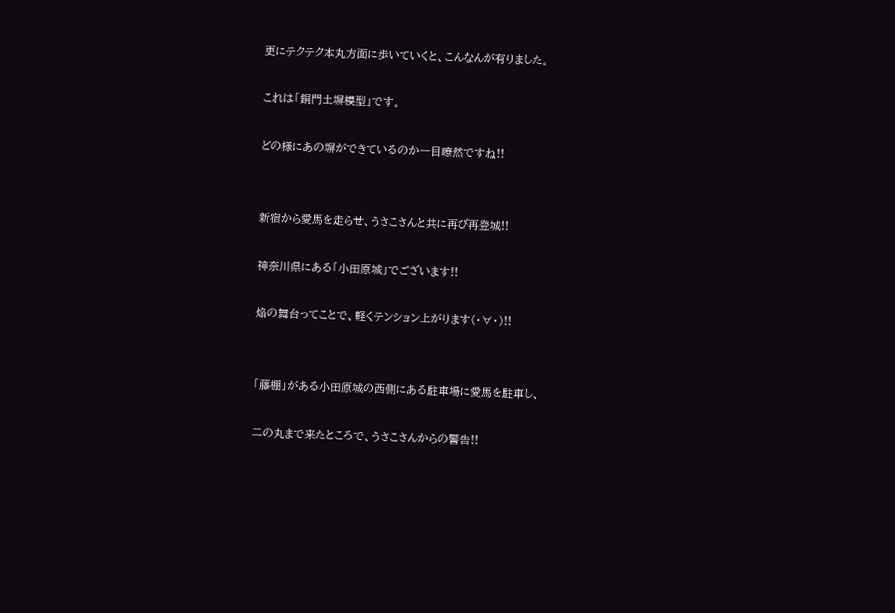更にテクテク本丸方面に歩いていくと、こんなんが有りました。

これは「銅門土塀模型」です。

どの様にあの塀ができているのか一目瞭然ですね!!


新宿から愛馬を走らせ、うさこさんと共に再び再登城!!

神奈川県にある「小田原城」でございます!!

焔の舞台ってことで、軽くテンション上がります(・∀・)!!


「藤棚」がある小田原城の西側にある駐車場に愛馬を駐車し、

二の丸まで来たところで、うさこさんからの警告!!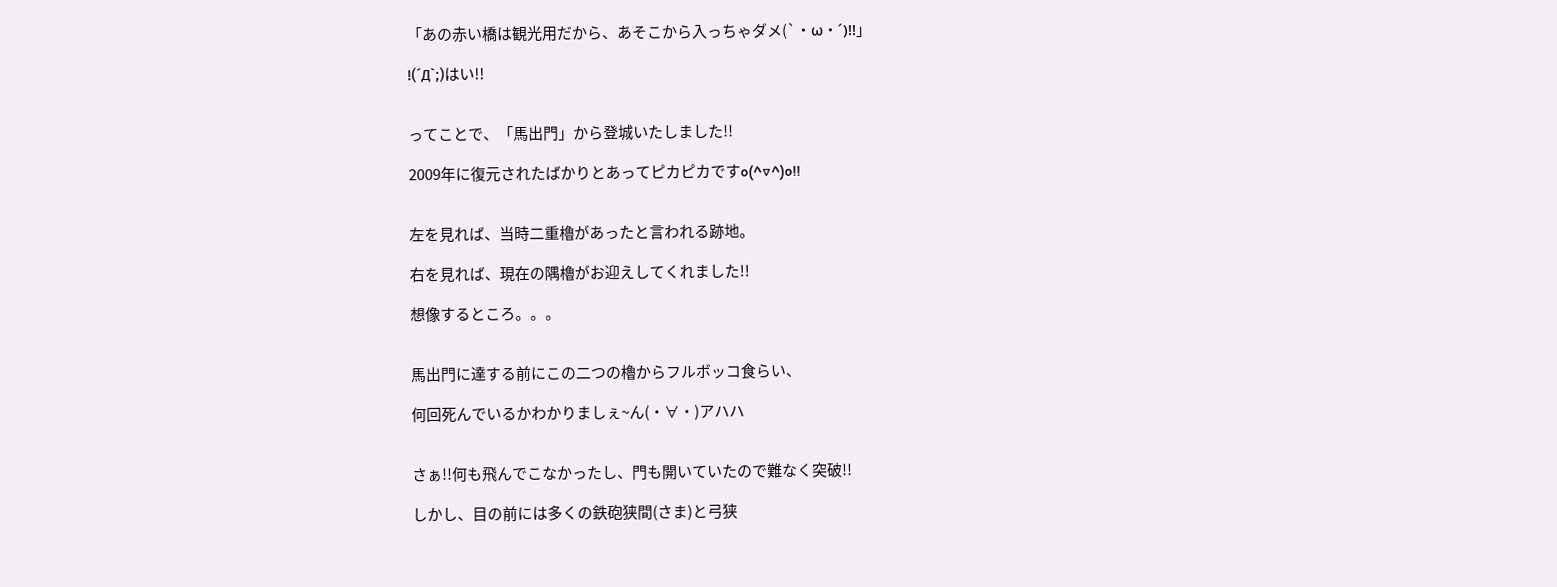「あの赤い橋は観光用だから、あそこから入っちゃダメ(`・ω・´)!!」

!(´Д`;)はい!!


ってことで、「馬出門」から登城いたしました!!

2009年に復元されたばかりとあってピカピカですo(^▽^)o!!


左を見れば、当時二重櫓があったと言われる跡地。

右を見れば、現在の隅櫓がお迎えしてくれました!!

想像するところ。。。


馬出門に達する前にこの二つの櫓からフルボッコ食らい、

何回死んでいるかわかりましぇ~ん(・∀・)アハハ


さぁ!!何も飛んでこなかったし、門も開いていたので難なく突破!!

しかし、目の前には多くの鉄砲狭間(さま)と弓狭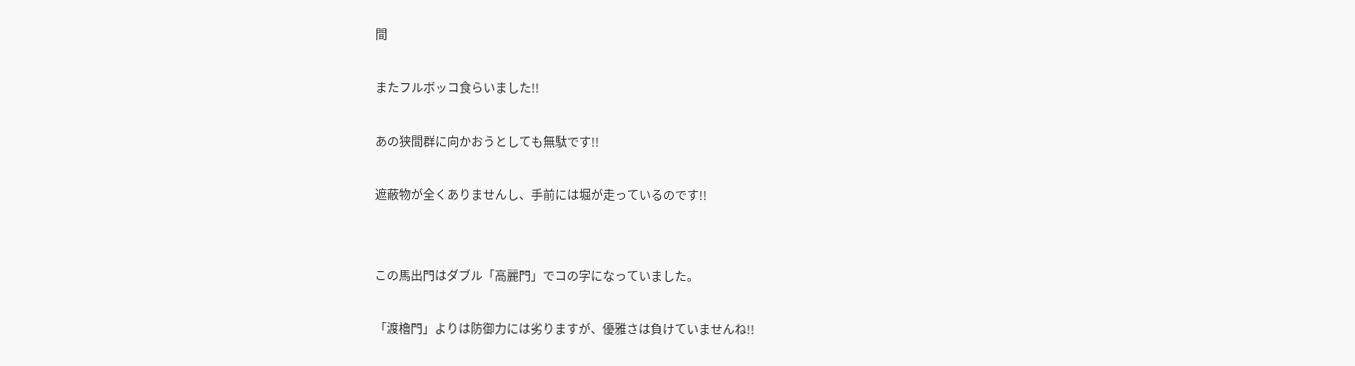間

またフルボッコ食らいました!!

あの狭間群に向かおうとしても無駄です!!

遮蔽物が全くありませんし、手前には堀が走っているのです!!


この馬出門はダブル「高麗門」でコの字になっていました。

「渡櫓門」よりは防御力には劣りますが、優雅さは負けていませんね!!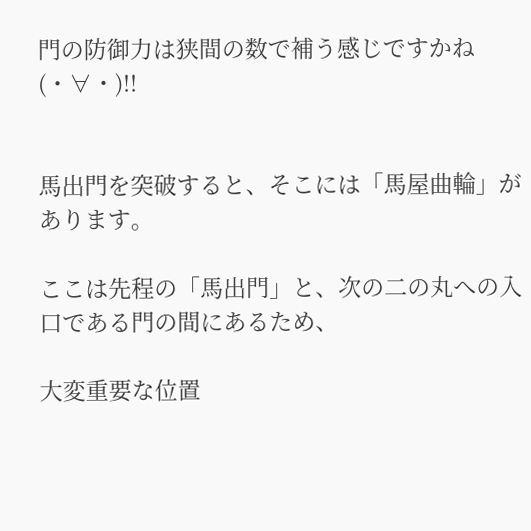門の防御力は狭間の数で補う感じですかね(・∀・)!!


馬出門を突破すると、そこには「馬屋曲輪」があります。

ここは先程の「馬出門」と、次の二の丸への入口である門の間にあるため、

大変重要な位置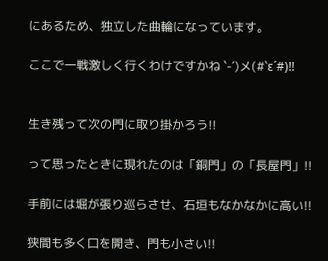にあるため、独立した曲輪になっています。

ここで一戦激しく行くわけですかね `-´)メ(#`ε´#)!!


生き残って次の門に取り掛かろう!!

って思ったときに現れたのは「銅門」の「長屋門」!!

手前には堀が張り巡らさせ、石垣もなかなかに高い!!

狭間も多く口を開き、門も小さい!!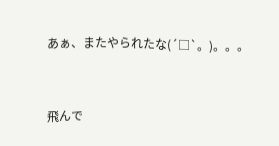あぁ、またやられたな(´□`。)。。。


飛んで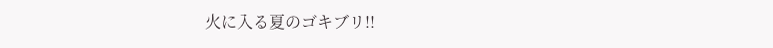火に入る夏のゴキブリ!!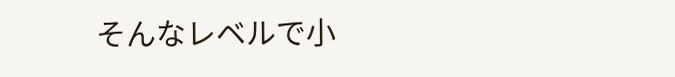そんなレベルで小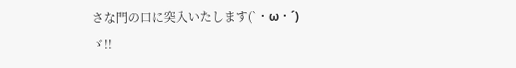さな門の口に突入いたします(`・ω・´)ゞ!!